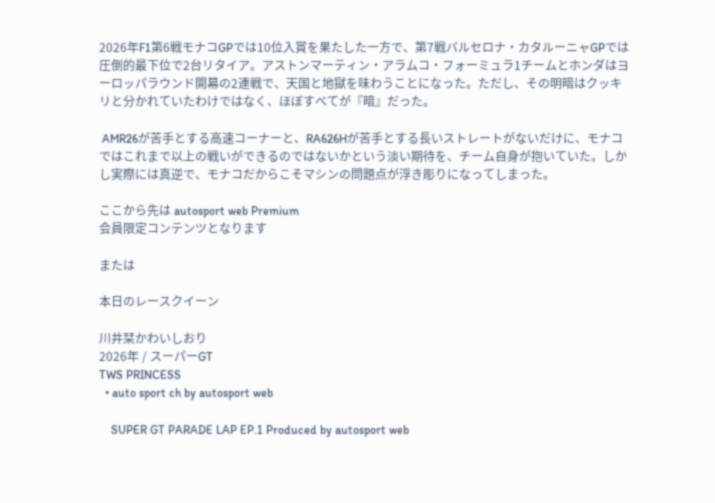2026年F1第6戦モナコGPでは10位入賞を果たした一方で、第7戦バルセロナ・カタルーニャGPでは圧倒的最下位で2台リタイア。アストンマーティン・アラムコ・フォーミュラ1チームとホンダはヨーロッパラウンド開幕の2連戦で、天国と地獄を味わうことになった。ただし、その明暗はクッキリと分かれていたわけではなく、ほぼすべてが『暗』だった。

 AMR26が苦手とする高速コーナーと、RA626Hが苦手とする長いストレートがないだけに、モナコではこれまで以上の戦いができるのではないかという淡い期待を、チーム自身が抱いていた。しかし実際には真逆で、モナコだからこそマシンの問題点が浮き彫りになってしまった。

ここから先は autosport web Premium
会員限定コンテンツとなります

または

本日のレースクイーン

川井栞かわいしおり
2026年 / スーパーGT
TWS PRINCESS
  • auto sport ch by autosport web

    SUPER GT PARADE LAP EP.1 Produced by autosport web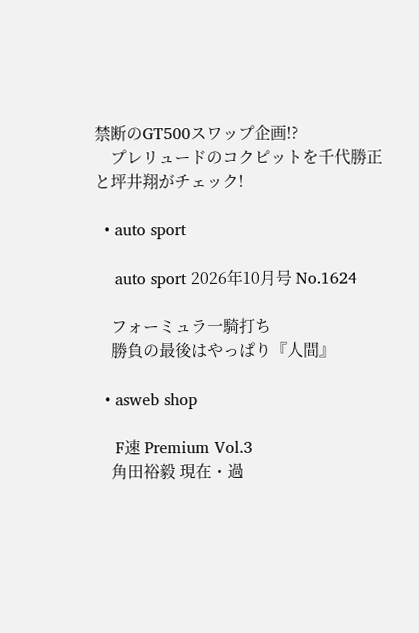禁断のGT500スワップ企画!?
    プレリュードのコクピットを千代勝正と坪井翔がチェック!

  • auto sport

    auto sport 2026年10月号 No.1624

    フォーミュラ一騎打ち
    勝負の最後はやっぱり『人間』

  • asweb shop

    F速 Premium Vol.3
    角田裕毅 現在・過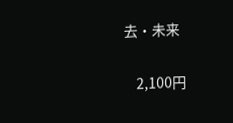去・未来

    2,100円